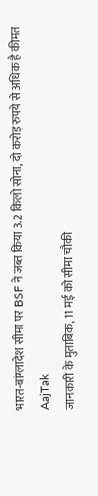भारत-बांग्लादेश सीमा पर BSF ने जब्त किया 3.2 किलो सोना, दो करोड़ रुपये से अधिक है कीमत
AajTak
जानकारी के मुताबिक, 11 मई को सीमा चौकी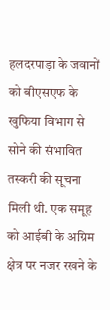हलदरपाड़ा के जवानों को बीएसएफ के खुफिया विभाग से सोने की संभावित तस्करी की सूचना मिली थी. एक समूह को आईबी के अग्रिम क्षेत्र पर नजर रखने के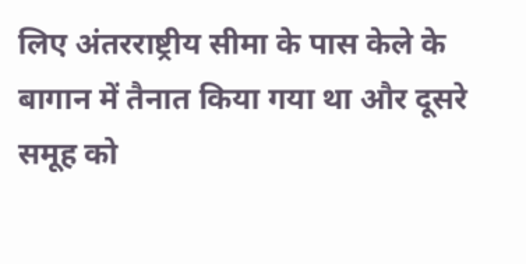लिए अंतरराष्ट्रीय सीमा के पास केले के बागान में तैनात किया गया था और दूसरे समूह को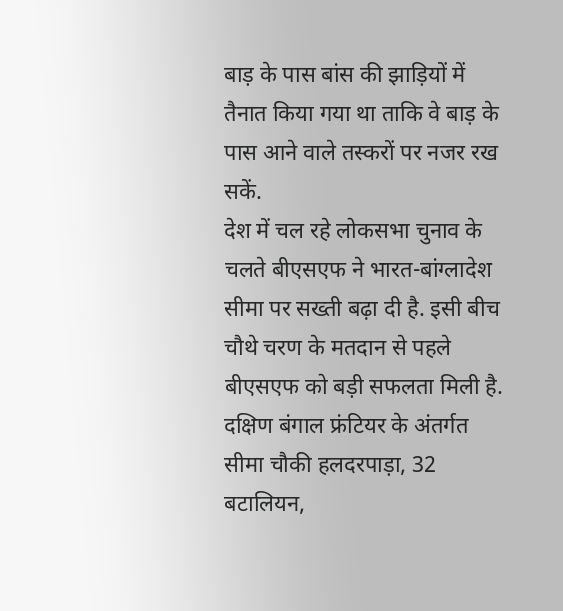बाड़ के पास बांस की झाड़ियों में तैनात किया गया था ताकि वे बाड़ के पास आने वाले तस्करों पर नजर रख सकें.
देश में चल रहे लोकसभा चुनाव के चलते बीएसएफ ने भारत-बांग्लादेश सीमा पर सख्ती बढ़ा दी है. इसी बीच चौथे चरण के मतदान से पहले बीएसएफ को बड़ी सफलता मिली है. दक्षिण बंगाल फ्रंटियर के अंतर्गत सीमा चौकी हलदरपाड़ा, 32 बटालियन,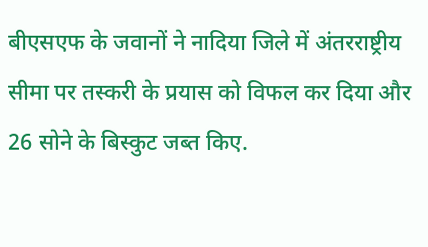बीएसएफ के जवानों ने नादिया जिले में अंतरराष्ट्रीय सीमा पर तस्करी के प्रयास को विफल कर दिया और 26 सोने के बिस्कुट जब्त किए.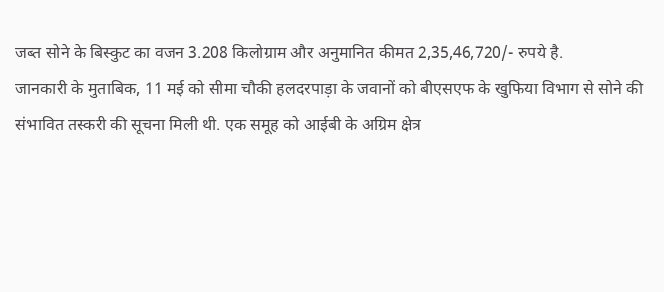जब्त सोने के बिस्कुट का वजन 3.208 किलोग्राम और अनुमानित कीमत 2,35,46,720/- रुपये है.
जानकारी के मुताबिक, 11 मई को सीमा चौकी हलदरपाड़ा के जवानों को बीएसएफ के खुफिया विभाग से सोने की संभावित तस्करी की सूचना मिली थी. एक समूह को आईबी के अग्रिम क्षेत्र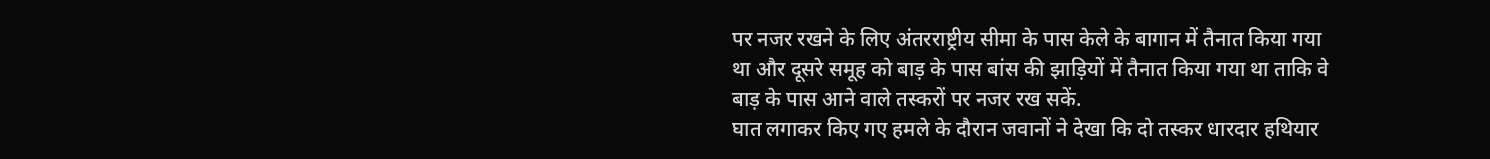पर नजर रखने के लिए अंतरराष्ट्रीय सीमा के पास केले के बागान में तैनात किया गया था और दूसरे समूह को बाड़ के पास बांस की झाड़ियों में तैनात किया गया था ताकि वे बाड़ के पास आने वाले तस्करों पर नजर रख सकें.
घात लगाकर किए गए हमले के दौरान जवानों ने देखा कि दो तस्कर धारदार हथियार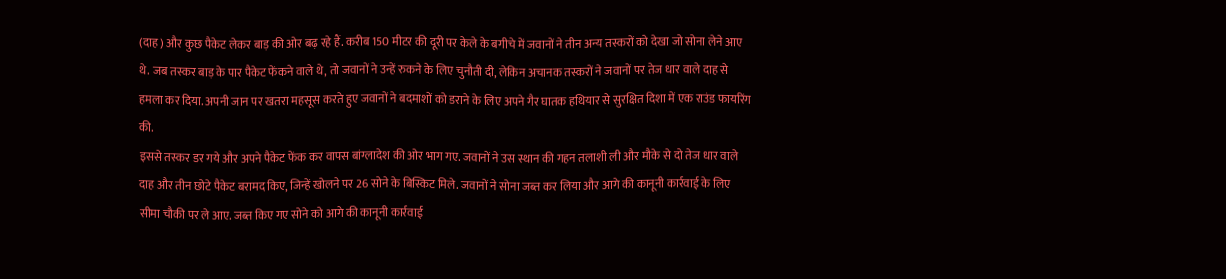(दाह) और कुछ पैकेट लेकर बाड़ की ओर बढ़ रहे हैं. करीब 150 मीटर की दूरी पर केले के बगीचे में जवानों ने तीन अन्य तस्करों को देखा जो सोना लेने आए थे. जब तस्कर बाड़ के पार पैकेट फेंकने वाले थे, तो जवानों ने उन्हें रुकने के लिए चुनौती दी, लेकिन अचानक तस्करों ने जवानों पर तेज धार वाले दाह से हमला कर दिया. अपनी जान पर खतरा महसूस करते हुए जवानों ने बदमाशों को डराने के लिए अपने गैर घातक हथियार से सुरक्षित दिशा में एक राउंड फायरिंग की.
इससे तस्कर डर गये और अपने पैकेट फेंक कर वापस बांग्लादेश की ओर भाग गए. जवानों ने उस स्थान की गहन तलाशी ली और मौके से दो तेज धार वाले दाह और तीन छोटे पैकेट बरामद किए, जिन्हें खोलने पर 26 सोने के बिस्किट मिले. जवानों ने सोना जब्त कर लिया और आगे की कानूनी कार्रवाई के लिए सीमा चौकी पर ले आए. जब्त किए गए सोने को आगे की कानूनी कार्रवाई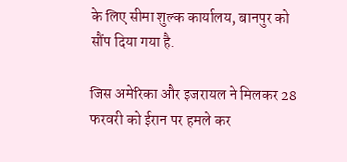के लिए सीमा शुल्क कार्यालय, बानपुर को सौंप दिया गया है.

जिस अमेरिका और इजरायल ने मिलकर 28 फरवरी को ईरान पर हमले कर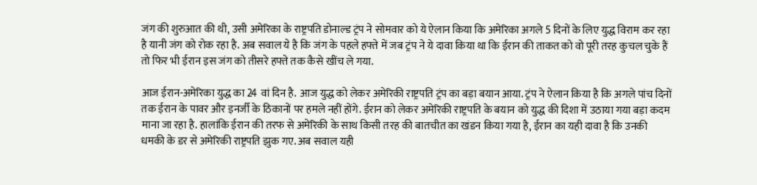जंग की शुरुआत की थी, उसी अमेरिका के राष्ट्रपति डोनाल्ड ट्रंप ने सोमवार को ये ऐलान किया कि अमेरिका अगले 5 दिनों के लिए युद्ध विराम कर रहा है यानी जंग को रोक रहा है. अब सवाल ये है कि जंग के पहले हफ्ते में जब ट्रंप ने ये दावा किया था कि ईरान की ताकत को वो पूरी तरह कुचल चुके हैं तो फिर भी ईरान इस जंग को तीसरे हफ्ते तक कैसे खींच ले गया.

आज ईरान-अमेरिका युद्ध का 24 वां दिन है. आज युद्ध को लेकर अमेरिकी राष्ट्रपति ट्रंप का बड़ा बयान आया. ट्रंप ने ऐलान किया है कि अगले पांच दिनों तक ईरान के पावर और इनर्जी के ठिकानों पर हमले नहीं होंगे. ईरान को लेकर अमेरिकी राष्ट्रपति के बयान को युद्ध की दिशा में उठाया गया बड़ा कदम माना जा रहा है. हालांकि ईरान की तरफ से अमेरिकी के साथ किसी तरह की बातचीत का खंडन किया गया है, ईरान का यही दावा है कि उनकी धमकी के डर से अमेरिकी राष्ट्रपति झुक गए. अब सवाल यही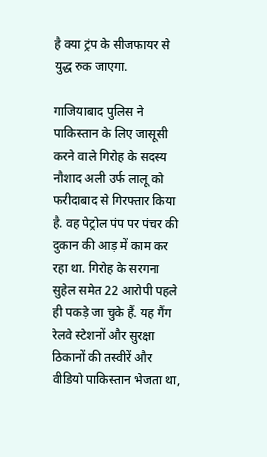है क्या ट्रंप के सीजफायर से युद्ध रुक जाएगा.

गाजियाबाद पुलिस ने पाकिस्तान के लिए जासूसी करने वाले गिरोह के सदस्य नौशाद अली उर्फ लालू को फरीदाबाद से गिरफ्तार किया है. वह पेट्रोल पंप पर पंचर की दुकान की आड़ में काम कर रहा था. गिरोह के सरगना सुहेल समेत 22 आरोपी पहले ही पकड़े जा चुके हैं. यह गैंग रेलवे स्टेशनों और सुरक्षा ठिकानों की तस्वीरें और वीडियो पाकिस्तान भेजता था,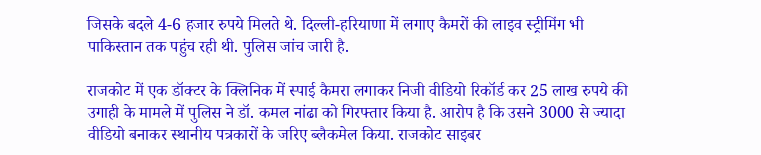जिसके बदले 4-6 हजार रुपये मिलते थे. दिल्ली-हरियाणा में लगाए कैमरों की लाइव स्ट्रीमिंग भी पाकिस्तान तक पहुंच रही थी. पुलिस जांच जारी है.

राजकोट में एक डॉक्टर के क्लिनिक में स्पाई कैमरा लगाकर निजी वीडियो रिकॉर्ड कर 25 लाख रुपये की उगाही के मामले में पुलिस ने डॉ. कमल नांढा को गिरफ्तार किया है. आरोप है कि उसने 3000 से ज्यादा वीडियो बनाकर स्थानीय पत्रकारों के जरिए ब्लैकमेल किया. राजकोट साइबर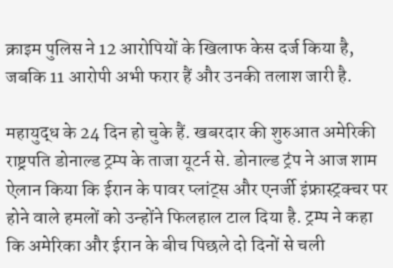क्राइम पुलिस ने 12 आरोपियों के खिलाफ केस दर्ज किया है, जबकि 11 आरोपी अभी फरार हैं और उनकी तलाश जारी है.

महायुद्ध के 24 दिन हो चुके हैं. खबरदार की शुरुआत अमेरिकी राष्ट्रपति डोनाल्ड ट्रम्प के ताजा यूटर्न से. डोनाल्ड ट्रंप ने आज शाम ऐलान किया कि ईरान के पावर प्लांट्स और एनर्जी इंफ्रास्ट्रक्चर पर होने वाले हमलों को उन्होंने फिलहाल टाल दिया है. ट्रम्प ने कहा कि अमेरिका और ईरान के बीच पिछले दो दिनों से चली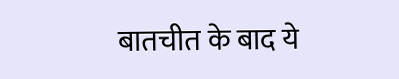बातचीत के बाद ये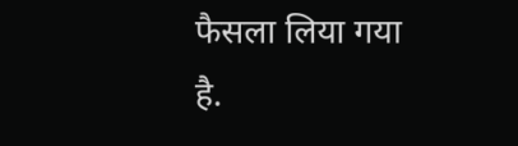फैसला लिया गया है.